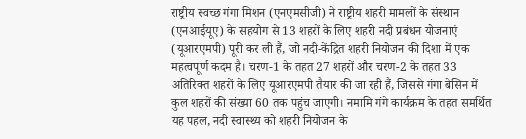राष्ट्रीय स्वच्छ गंगा मिशन (एनएमसीजी) ने राष्ट्रीय शहरी मामलों के संस्थान (एनआईयूए) के सहयोग से 13 शहरों के लिए शहरी नदी प्रबंधन योजनाएं (यूआरएमपी) पूरी कर ली हैं, जो नदी-केंद्रित शहरी नियोजन की दिशा में एक महत्वपूर्ण कदम है। चरण-1 के तहत 27 शहरों और चरण-2 के तहत 33 अतिरिक्त शहरों के लिए यूआरएमपी तैयार की जा रही हैं, जिससे गंगा बेसिन में कुल शहरों की संख्या 60 तक पहुंच जाएगी। नमामि गंगे कार्यक्रम के तहत समर्थित यह पहल, नदी स्वास्थ्य को शहरी नियोजन के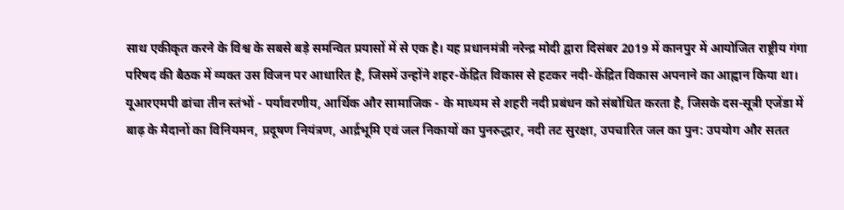साथ एकीकृत करने के विश्व के सबसे बड़े समन्वित प्रयासों में से एक है। यह प्रधानमंत्री नरेन्द्र मोदी द्वारा दिसंबर 2019 में कानपुर में आयोजित राष्ट्रीय गंगा परिषद की बैठक में व्यक्त उस विजन पर आधारित है, जिसमें उन्होंने शहर-केंद्रित विकास से हटकर नदी-केंद्रित विकास अपनाने का आह्वान किया था। यूआरएमपी ढांचा तीन स्तंभों - पर्यावरणीय, आर्थिक और सामाजिक - के माध्यम से शहरी नदी प्रबंधन को संबोधित करता है, जिसके दस-सूत्री एजेंडा में बाढ़ के मैदानों का विनियमन, प्रदूषण नियंत्रण, आर्द्रभूमि एवं जल निकायों का पुनरुद्धार, नदी तट सुरक्षा, उपचारित जल का पुन: उपयोग और सतत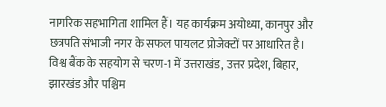नागरिक सहभागिता शामिल हैं। यह कार्यक्रम अयोध्या, कानपुर और छत्रपति संभाजी नगर के सफल पायलट प्रोजेक्टों पर आधारित है। विश्व बैंक के सहयोग से चरण-1 में उत्तराखंड, उत्तर प्रदेश, बिहार, झारखंड और पश्चिम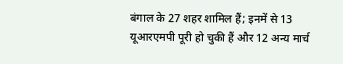बंगाल के 27 शहर शामिल हैं; इनमें से 13 यूआरएमपी पूरी हो चुकी हैं और 12 अन्य मार्च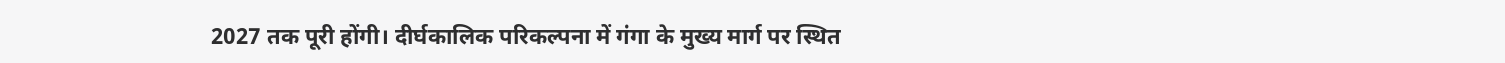2027 तक पूरी होंगी। दीर्घकालिक परिकल्पना में गंगा के मुख्य मार्ग पर स्थित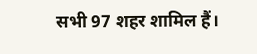सभी 97 शहर शामिल हैं।